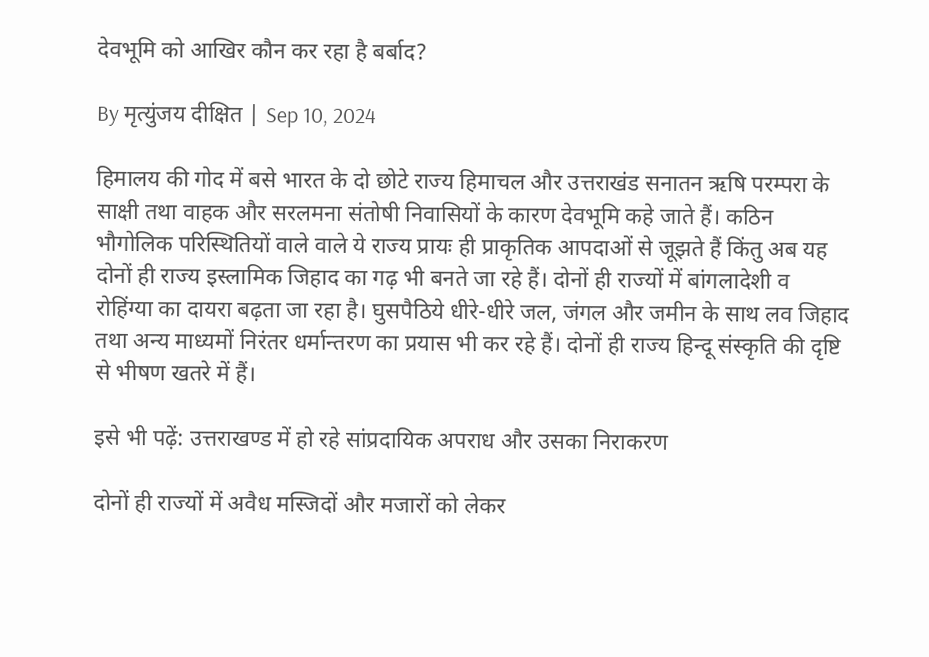देवभूमि को आखिर कौन कर रहा है बर्बाद?

By मृत्युंजय दीक्षित | Sep 10, 2024

हिमालय की गोद में बसे भारत के दो छोटे राज्य हिमाचल और उत्तराखंड सनातन ऋषि परम्परा के साक्षी तथा वाहक और सरलमना संतोषी निवासियों के कारण देवभूमि कहे जाते हैं। कठिन भौगोलिक परिस्थितियों वाले वाले ये राज्य प्रायः ही प्राकृतिक आपदाओं से जूझते हैं किंतु अब यह दोनों ही राज्य इस्लामिक जिहाद का गढ़ भी बनते जा रहे हैं। दोनों ही राज्यों में बांगलादेशी व रोहिंग्या का दायरा बढ़ता जा रहा है। घुसपैठिये धीरे-धीरे जल, जंगल और जमीन के साथ लव जिहाद तथा अन्य माध्यमों निरंतर धर्मान्तरण का प्रयास भी कर रहे हैं। दोनों ही राज्य हिन्दू संस्कृति की दृष्टि से भीषण खतरे में हैं।

इसे भी पढ़ें: उत्तराखण्ड में हो रहे सांप्रदायिक अपराध और उसका निराकरण

दोनों ही राज्यों में अवैध मस्जिदों और मजारों को लेकर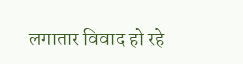लगातार विवाद हो रहे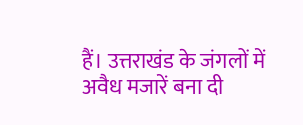हैं। उत्तराखंड के जंगलों में अवैध मजारें बना दी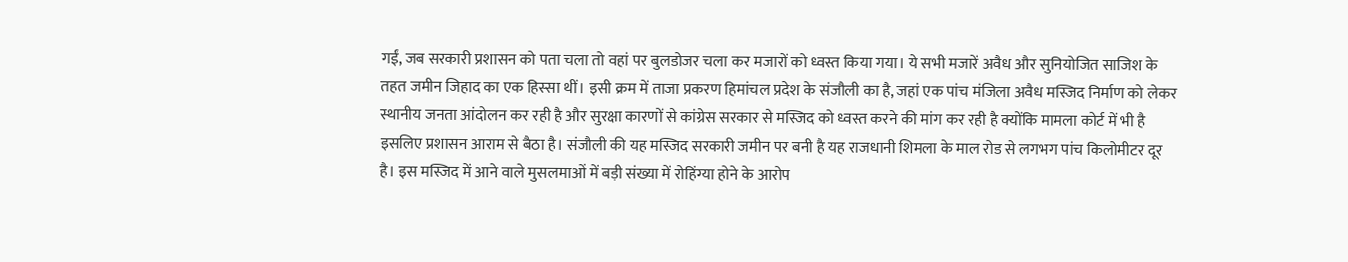गईं, जब सरकारी प्रशासन को पता चला तो वहां पर बुलडोजर चला कर मजारों को ध्वस्त किया गया। ये सभी मजारें अवैध और सुनियोजित साजिश के तहत जमीन जिहाद का एक हिस्सा थीं। इसी क्रम में ताजा प्रकरण हिमांचल प्रदेश के संजौली का है, जहां एक पांच मंजिला अवैध मस्जिद निर्माण को लेकर स्थानीय जनता आंदोलन कर रही है और सुरक्षा कारणों से कांग्रेस सरकार से मस्जिद को ध्वस्त करने की मांग कर रही है क्योंकि मामला कोर्ट में भी है इसलिए प्रशासन आराम से बैठा है। संजौली की यह मस्जिद सरकारी जमीन पर बनी है यह राजधानी शिमला के माल रोड से लगभग पांच किलोमीटर दूर है। इस मस्जिद में आने वाले मुसलमाओं में बड़ी संख्या में रोहिंग्या होने के आरोप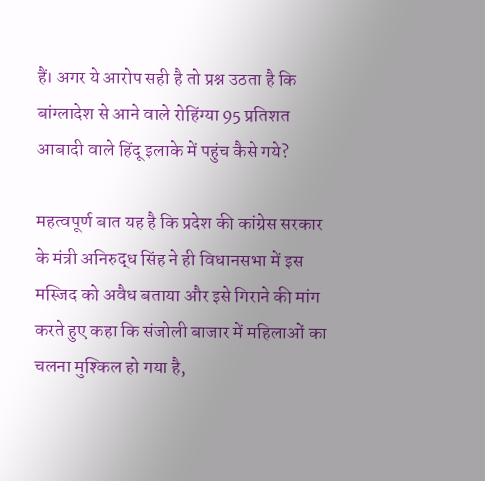हैं। अगर ये आरोप सही है तो प्रश्न उठता है कि बांग्लादेश से आने वाले रोहिंग्या 95 प्रतिशत आबादी वाले हिंदू इलाके में पहुंच कैसे गये?

महत्वपूर्ण बात यह है कि प्रदेश की कांग्रेस सरकार के मंत्री अनिरुद्ध सिंह ने ही विधानसभा में इस मस्जिद को अवैध बताया और इसे गिराने की मांग करते हुए कहा कि संजोली बाजार में महिलाओं का चलना मुश्किल हो गया है,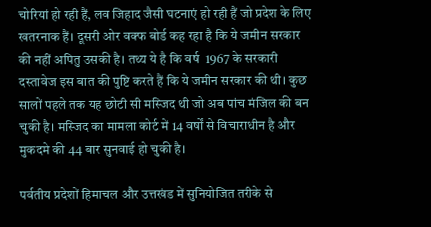चोरियां हो रही हैं, लव जिहाद जैसी घटनाएं हो रही हैं जो प्रदेश के लिए खतरनाक हैं। दूसरी ओर वक्फ बोर्ड कह रहा है कि ये जमीन सरकार की नहीं अपितु उसकी है। तथ्य ये है कि वर्ष  1967 के सरकारी दस्तावेज इस बात की पुष्टि करते हैं कि ये जमीन सरकार की थी। कुछ सालों पहले तक यह छोटी सी मस्जिद थी जो अब पांच मंजिल की बन चुकी है। मस्जिद का मामला कोर्ट में 14 वर्षों से विचाराधीन है और मुकदमे की 44 बार सुनवाई हो चुकी है।

पर्वतीय प्रदेशों हिमाचल और उत्तखंड में सुनियोजित तरीके से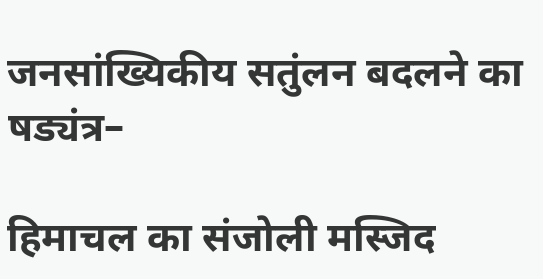जनसांख्यिकीय सतुंलन बदलने का षड्यंत्र–

हिमाचल का संजोली मस्जिद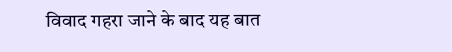विवाद गहरा जाने के बाद यह बात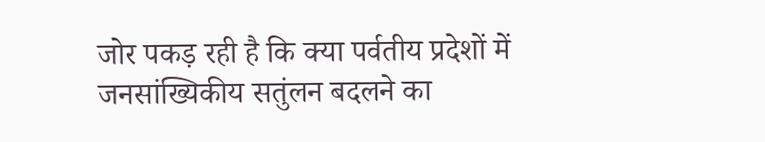जोर पकड़ रही है कि क्या पर्वतीय प्रदेशों में जनसांख्यिकीय सतुंलन बदलने का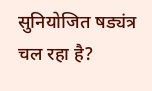सुनियोजित षड्यंत्र चल रहा है?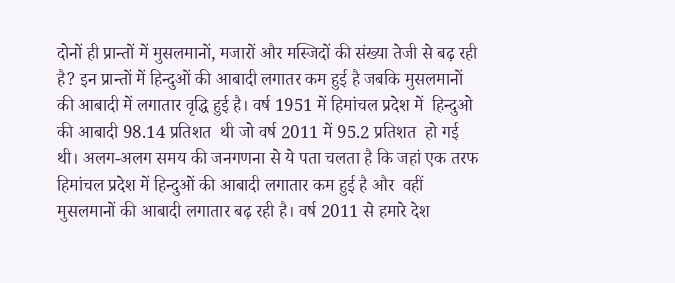दोनों ही प्रान्तों में मुसलमानों, मजारों और मस्जिदों की संख्या तेजी से बढ़ रही है? इन प्रान्तों में हिन्दुओं की आबादी लगातर कम हुई है जबकि मुसलमानों की आबादी में लगातार वृद्धि हुई है। वर्ष 1951 में हिमांचल प्रदेश में  हिन्दुओ की आबादी 98.14 प्रतिशत  थी जो वर्ष 2011 में 95.2 प्रतिशत  हो गई थी। अलग-अलग समय की जनगणना से ये पता चलता है कि जहां एक तरफ हिमांचल प्रदेश में हिन्दुओं की आबादी लगातार कम हुई है और  वहीं मुसलमानों की आबादी लगातार बढ़ रही है। वर्ष 2011 से हमारे देश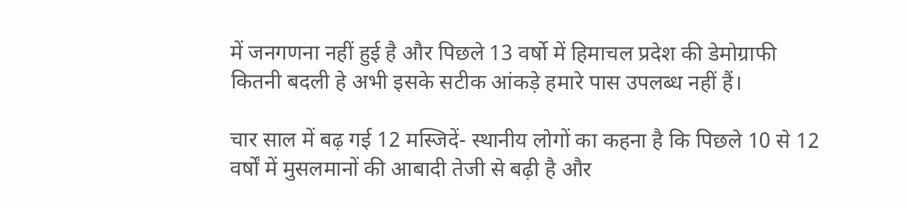में जनगणना नहीं हुई है और पिछले 13 वर्षो में हिमाचल प्रदेश की डेमोग्राफी कितनी बदली हे अभी इसके सटीक आंकड़े हमारे पास उपलब्ध नहीं हैं।

चार साल में बढ़ गई 12 मस्जिदें- स्थानीय लोगों का कहना है कि पिछले 10 से 12 वर्षों में मुसलमानों की आबादी तेजी से बढ़ी है और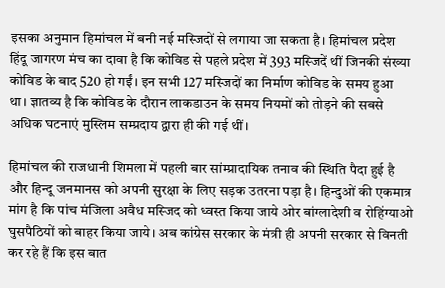इसका अनुमान हिमांचल में बनी नई मस्जिदों से लगाया जा सकता है। हिमांचल प्रदेश हिंदू जागरण मंच का दावा है कि कोविड से पहले प्रदेश में 393 मस्जिदें थीं जिनकी संख्या कोविड के बाद 520 हो गईं। इन सभी 127 मस्जिदों का निर्माण कोविड के समय हुआ था। ज्ञातव्य है कि कोविड के दौरान लाकडाउन के समय नियमों को तोड़ने की सबसे अधिक घटनाएं मुस्लिम सम्प्रदाय द्वारा ही की गई थीं।

हिमांचल की राजधानी शिमला में पहली बार सांम्प्रादायिक तनाव की स्थिति पैदा हुई है और हिन्दू जनमानस को अपनी सुरक्षा के लिए सड़क उतरना पड़ा है। हिन्दुओं की एकमात्र मांग है कि पांच मंजिला अवैध मस्जिद को ध्वस्त किया जाये ओर बांग्लादेशी व रोहिंग्याओ घुसपैठियों को बाहर किया जाये। अब कांग्रेस सरकार के मंत्री ही अपनी सरकार से विनती कर रहे हैं कि इस बात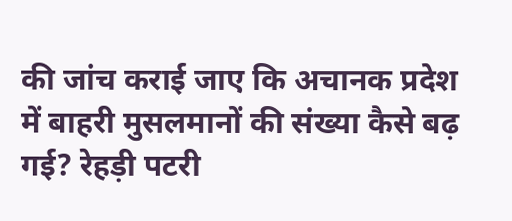की जांच कराई जाए कि अचानक प्रदेश में बाहरी मुसलमानों की संख्या कैसे बढ़ गई? रेहड़ी पटरी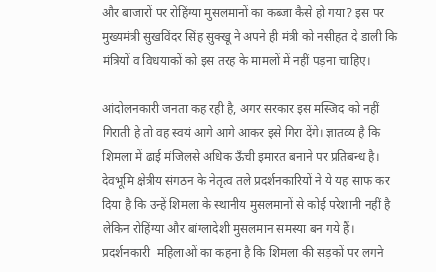और बाजारों पर रोहिंग्या मुसलमानों का कब्जा कैसे हो गया? इस पर  मुख्यमंत्री सुखविंदर सिंह सुक्खू ने अपने ही मंत्री को नसीहत दे डाली कि मंत्रियों व विधयाकों को इस तरह के मामलों में नहीं पड़ना चाहिए।

आंदोलनकारी जनता कह रही है, अगर सरकार इस मस्जिद को नहीं गिराती हे तो वह स्वयं आगे आगे आकर इसे गिरा देंगे। ज्ञातव्य है कि शिमला में ढाई मंजिलसे अधिक ऊँची इमारत बनाने पर प्रतिबन्ध है। देवभूमि क्षेत्रीय संगठन के नेतृत्व तले प्रदर्शनकारियों ने ये यह साफ कर दिया है कि उन्हें शिमला के स्थानीय मुसलमानों से कोई परेशानी नहीं है लेकिन रोहिंग्या और बांग्लादेशी मुसलमान समस्या बन गये हैं।  प्रदर्शनकारी  महिलाओं का कहना है कि शिमला की सड़कों पर लगने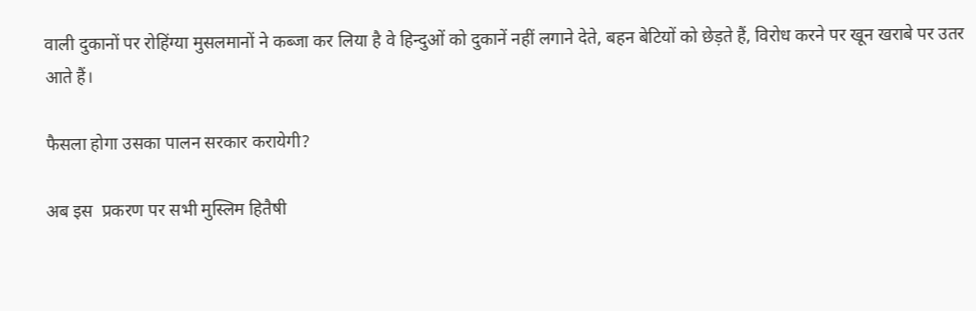वाली दुकानों पर रोहिंग्या मुसलमानों ने कब्जा कर लिया है वे हिन्दुओं को दुकानें नहीं लगाने देते, बहन बेटियों को छेड़ते हैं, विरोध करने पर खून खराबे पर उतर आते हैं।

फैसला होगा उसका पालन सरकार करायेगी?

अब इस  प्रकरण पर सभी मुस्लिम हितैषी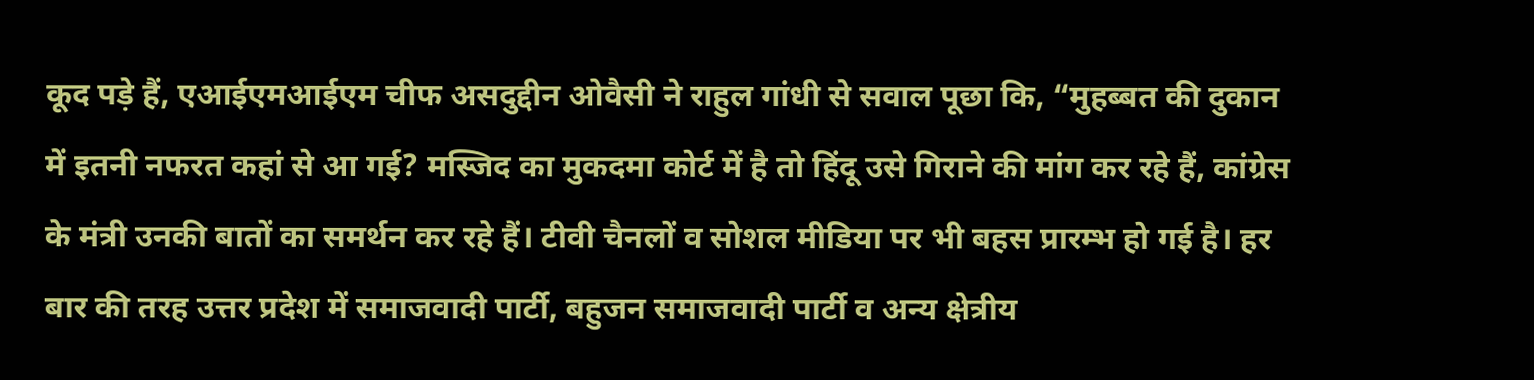कूद पड़े हैं, एआईएमआईएम चीफ असदुद्दीन ओवैसी ने राहुल गांधी से सवाल पूछा कि, “मुहब्बत की दुकान में इतनी नफरत कहां से आ गई? मस्जिद का मुकदमा कोर्ट में है तो हिंदू उसे गिराने की मांग कर रहे हैं, कांग्रेस के मंत्री उनकी बातों का समर्थन कर रहे हैं। टीवी चैनलों व सोशल मीडिया पर भी बहस प्रारम्भ हो गई है। हर बार की तरह उत्तर प्रदेश में समाजवादी पार्टी, बहुजन समाजवादी पार्टी व अन्य क्षेत्रीय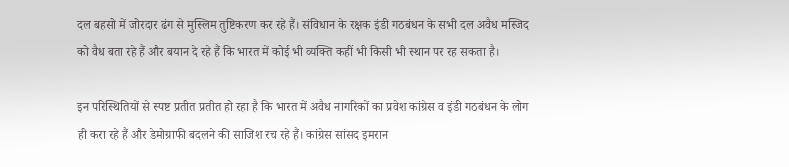दल बहसो में जोरदार ढंग से मुस्लिम तुष्टिकरण कर रहे हैं। संविधान के रक्षक इंडी गठबंधन के सभी दल अवैध मस्जिद को वैध बता रहे हैं और बयान दे रहे हैं कि भारत में कोई भी व्यक्ति कहीं भी किसी भी स्थान पर रह सकता है।

इन परिस्थितियों से स्पष्ट प्रतीत प्रतीत हो रहा है कि भारत में अवैध नागरिकों का प्रवेश कांग्रेस व इंडी गठबंधन के लोग ही करा रहे हैं और डेमोग्राफी बदलने की साजिश रच रहे हैं। कांग्रेस सांसद इमरान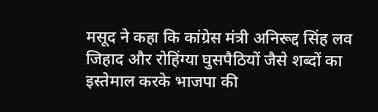मसूद ने कहा कि कांग्रेस मंत्री अनिरूद्द सिंह लव जिहाद और रोहिंग्या घुसपैठियों जैसे शब्दों का इस्तेमाल करके भाजपा की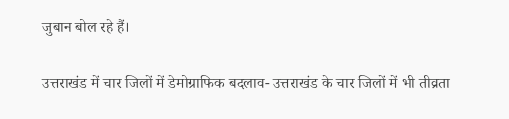जुबान बोल रहे हैं।

उत्तराखंड में चार जिलों में डेमोग्राफिक बदलाव- उत्तराखंड के चार जिलों में भी तीव्रता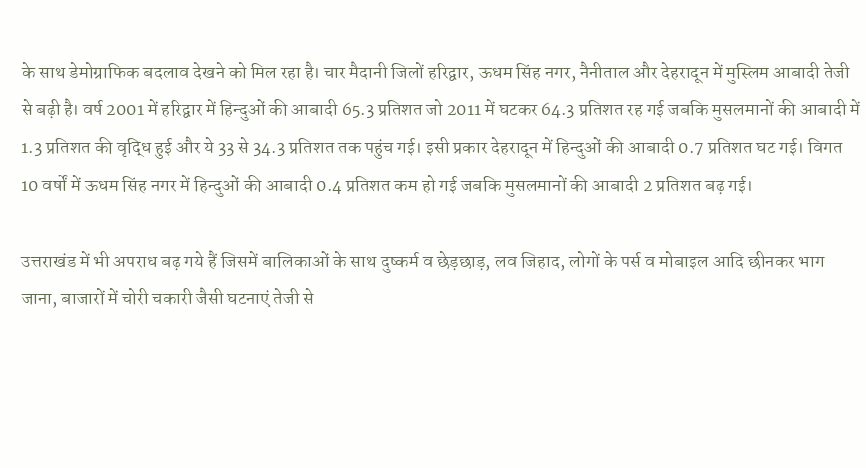के साथ डेमोग्राफिक बदलाव देखने को मिल रहा है। चार मैदानी जिलों हरिद्वार, ऊधम सिंह नगर, नैनीताल और देहरादून में मुस्लिम आबादी तेजी से बढ़ी है। वर्ष 2001 में हरिद्वार में हिन्दुओं की आबादी 65.3 प्रतिशत जो 2011 में घटकर 64.3 प्रतिशत रह गई जबकि मुसलमानों की आबादी में 1.3 प्रतिशत की वृद्धि हुई और ये 33 से 34.3 प्रतिशत तक पहुंच गई। इसी प्रकार देहरादून में हिन्दुओं की आबादी 0.7 प्रतिशत घट गई। विगत 10 वर्षों में ऊधम सिंह नगर में हिन्दुओं की आबादी 0.4 प्रतिशत कम हो गई जबकि मुसलमानों की आबादी 2 प्रतिशत बढ़ गई।

उत्तराखंड में भी अपराध बढ़ गये हैं जिसमें बालिकाओं के साथ दुष्कर्म व छेड़छाड़, लव जिहाद, लोगों के पर्स व मोबाइल आदि छीनकर भाग जाना, बाजारों में चोरी चकारी जैसी घटनाएं तेजी से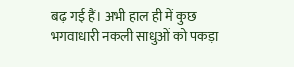बढ़ गई हैं। अभी हाल ही में कुछ भगवाधारी नकली साधुओं को पकड़ा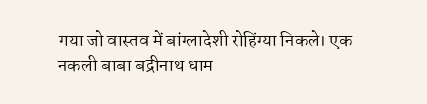गया जो वास्तव में बांग्लादेशी रोहिंग्या निकले। एक नकली बाबा बद्रीनाथ धाम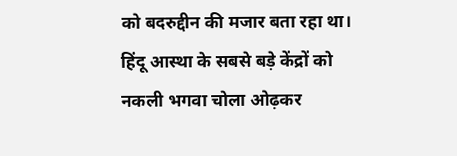को बदरुद्दीन की मजार बता रहा था। हिंदू आस्था के सबसे बड़े केंद्रों को नकली भगवा चोला ओढ़कर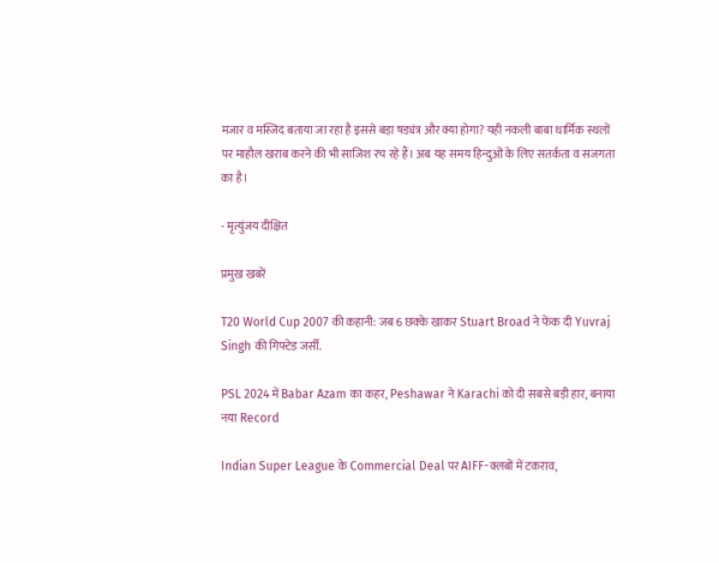मजार व मस्जिद बताया जा रहा है इससे बड़ा षड्यंत्र और क्या होगा? यही नकली बाबा धार्मिक स्थलों पर माहौल खराब करने की भी साजिश रच रहे हैं। अब यह समय हिन्दुओं के लिए सतर्कता व सजगता का है।

- मृत्युंजय दीक्षित

प्रमुख खबरें

T20 World Cup 2007 की कहानी: जब 6 छक्के खाकर Stuart Broad ने फेंक दी Yuvraj Singh की गिफ्टेड जर्सी.

PSL 2024 में Babar Azam का कहर, Peshawar ने Karachi को दी सबसे बड़ी हार, बनाया नया Record

Indian Super League के Commercial Deal पर AIFF-क्लबों में टकराव,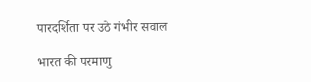पारदर्शिता पर उठे गंभीर सवाल

भारत की परमाणु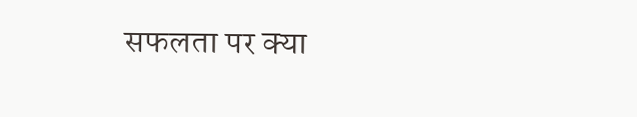सफलता पर क्या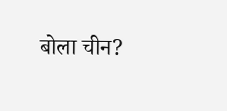बोला चीन?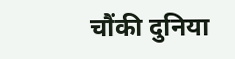चौंकी दुनिया